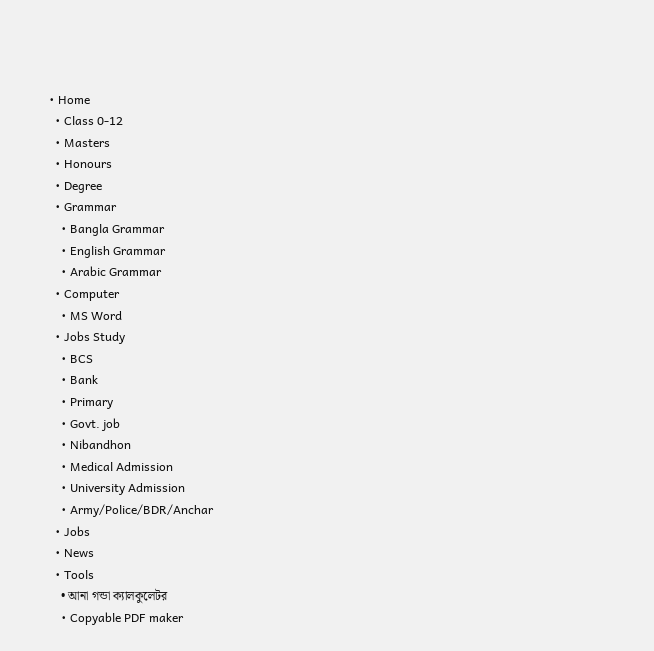• Home
  • Class 0-12
  • Masters
  • Honours
  • Degree
  • Grammar
    • Bangla Grammar
    • English Grammar
    • Arabic Grammar
  • Computer
    • MS Word
  • Jobs Study
    • BCS
    • Bank
    • Primary
    • Govt. job
    • Nibandhon
    • Medical Admission
    • University Admission
    • Army/Police/BDR/Anchar
  • Jobs
  • News
  • Tools
    • আনা গন্ডা ক্যালকুলেটর
    • Copyable PDF maker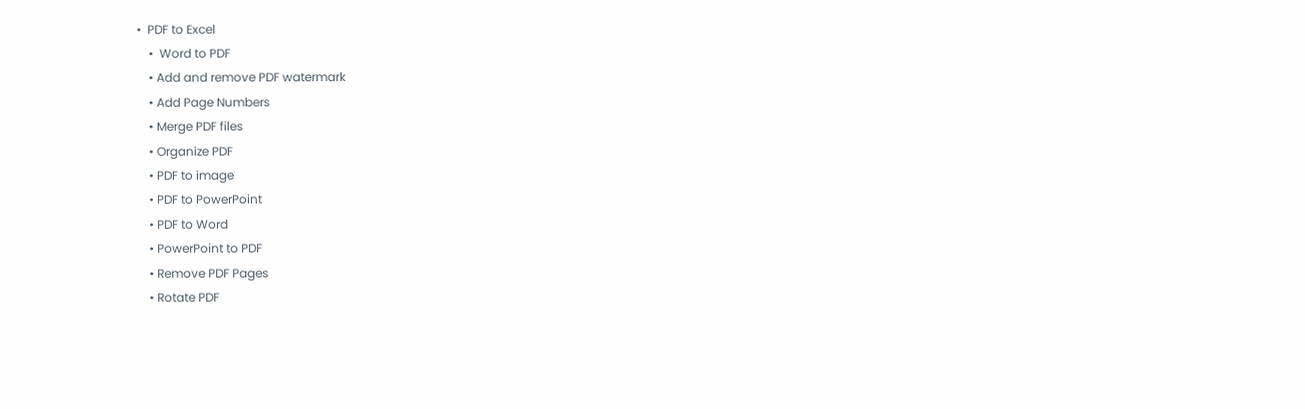•  PDF to Excel
    •  Word to PDF
    • Add and remove PDF watermark
    • Add Page Numbers
    • Merge PDF files
    • Organize PDF
    • PDF to image
    • PDF to PowerPoint
    • PDF to Word
    • PowerPoint to PDF
    • Remove PDF Pages
    • Rotate PDF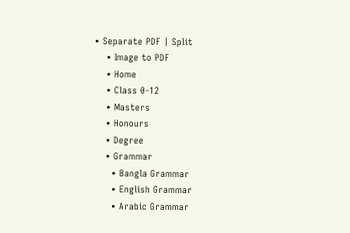• Separate PDF | Split
    • Image to PDF
    • Home
    • Class 0-12
    • Masters
    • Honours
    • Degree
    • Grammar
      • Bangla Grammar
      • English Grammar
      • Arabic Grammar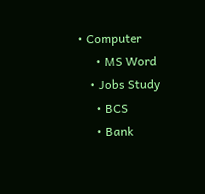• Computer
      • MS Word
    • Jobs Study
      • BCS
      • Bank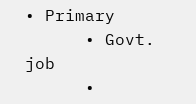• Primary
      • Govt. job
      •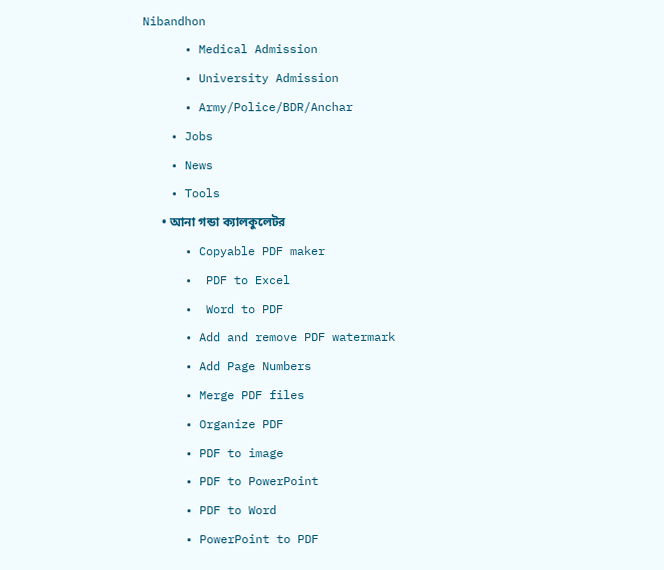Nibandhon
      • Medical Admission
      • University Admission
      • Army/Police/BDR/Anchar
    • Jobs
    • News
    • Tools
      • আনা গন্ডা ক্যালকুলেটর
      • Copyable PDF maker
      •  PDF to Excel
      •  Word to PDF
      • Add and remove PDF watermark
      • Add Page Numbers
      • Merge PDF files
      • Organize PDF
      • PDF to image
      • PDF to PowerPoint
      • PDF to Word
      • PowerPoint to PDF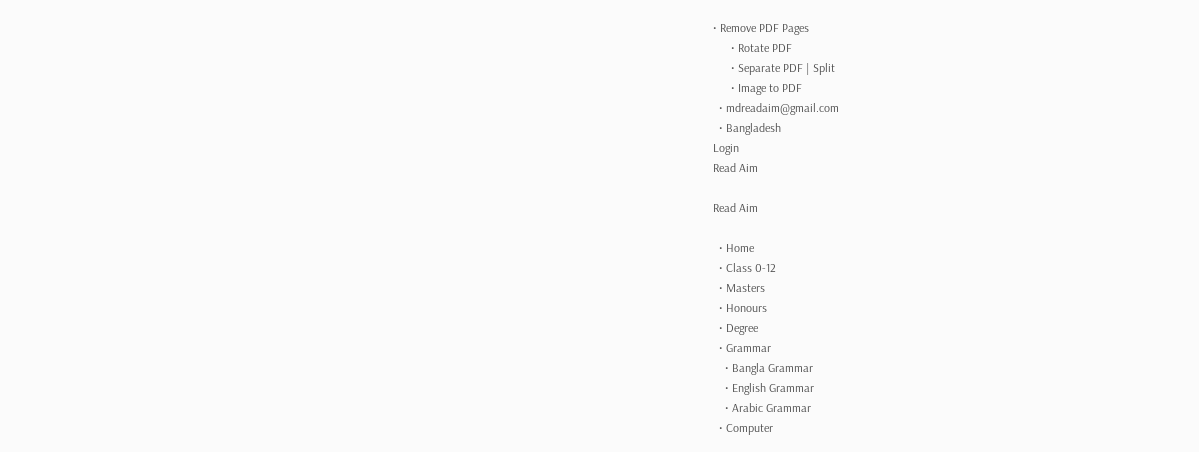• Remove PDF Pages
      • Rotate PDF
      • Separate PDF | Split
      • Image to PDF
  • mdreadaim@gmail.com
  • Bangladesh
Login
Read Aim

Read Aim

  • Home
  • Class 0-12
  • Masters
  • Honours
  • Degree
  • Grammar
    • Bangla Grammar
    • English Grammar
    • Arabic Grammar
  • Computer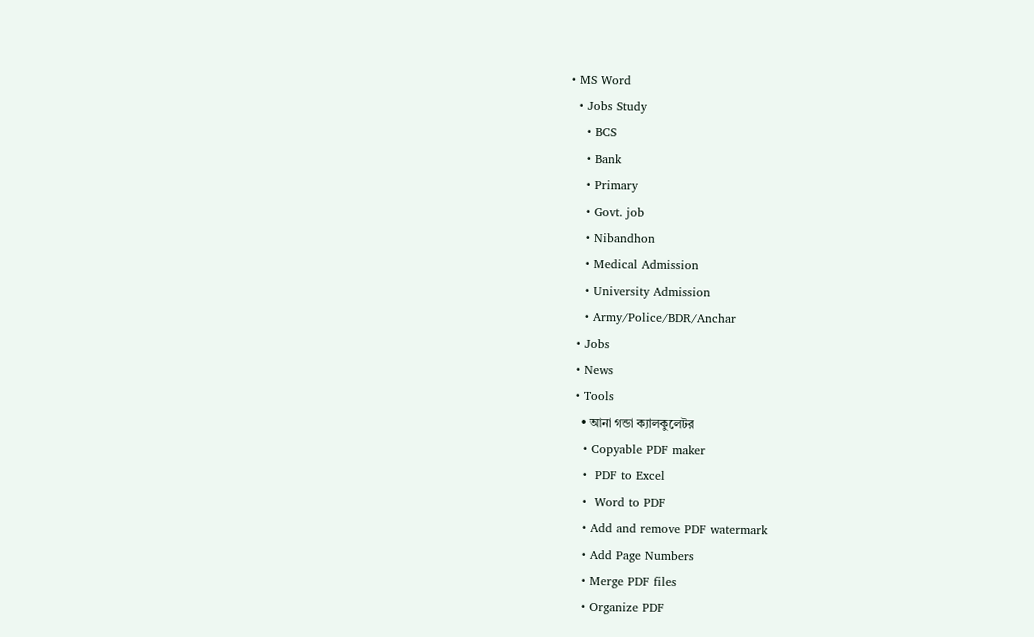• MS Word
  • Jobs Study
    • BCS
    • Bank
    • Primary
    • Govt. job
    • Nibandhon
    • Medical Admission
    • University Admission
    • Army/Police/BDR/Anchar
  • Jobs
  • News
  • Tools
    • আনা গন্ডা ক্যালকুলেটর
    • Copyable PDF maker
    •  PDF to Excel
    •  Word to PDF
    • Add and remove PDF watermark
    • Add Page Numbers
    • Merge PDF files
    • Organize PDF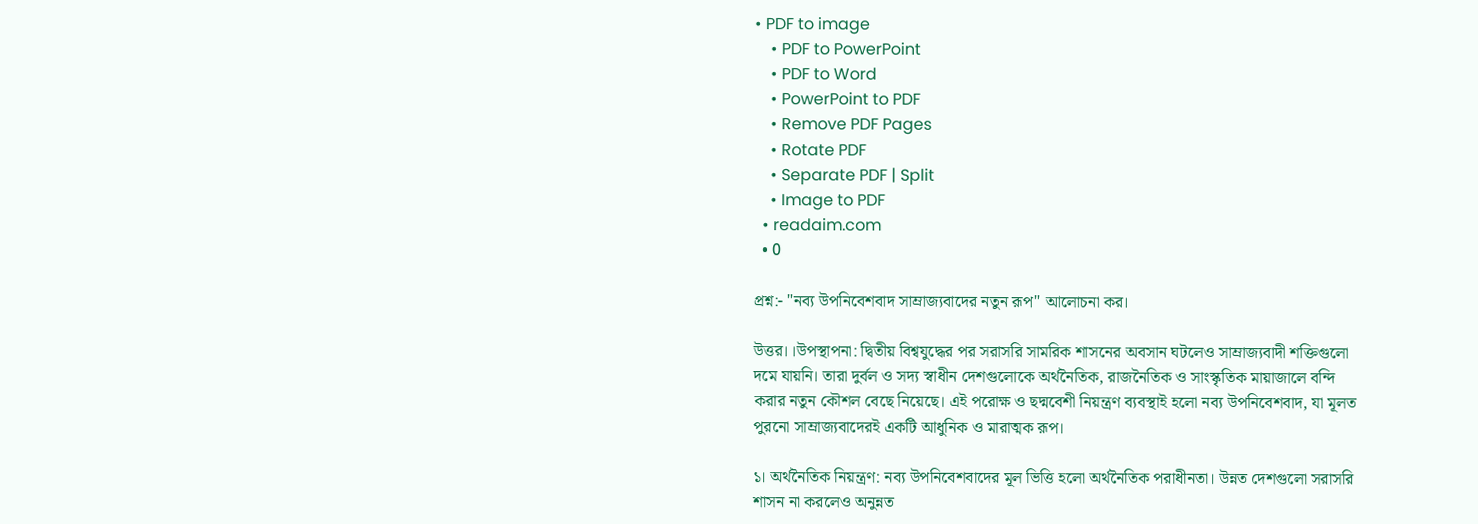• PDF to image
    • PDF to PowerPoint
    • PDF to Word
    • PowerPoint to PDF
    • Remove PDF Pages
    • Rotate PDF
    • Separate PDF | Split
    • Image to PDF
  • readaim.com
  • 0

প্রশ্ন:- "নব্য উপনিবেশবাদ সাম্রাজ্যবাদের নতুন রূপ" আলোচনা কর।

উত্তর।।উপস্থাপনা: দ্বিতীয় বিশ্বযুদ্ধের পর সরাসরি সামরিক শাসনের অবসান ঘটলেও সাম্রাজ্যবাদী শক্তিগুলো দমে যায়নি। তারা দুর্বল ও সদ্য স্বাধীন দেশগুলোকে অর্থনৈতিক, রাজনৈতিক ও সাংস্কৃতিক মায়াজালে বন্দি করার নতুন কৌশল বেছে নিয়েছে। এই পরোক্ষ ও ছদ্মবেশী নিয়ন্ত্রণ ব্যবস্থাই হলো নব্য উপনিবেশবাদ, যা মূলত পুরনো সাম্রাজ্যবাদেরই একটি আধুনিক ও মারাত্মক রূপ।

১। অর্থনৈতিক নিয়ন্ত্রণ: নব্য উপনিবেশবাদের মূল ভিত্তি হলো অর্থনৈতিক পরাধীনতা। উন্নত দেশগুলো সরাসরি শাসন না করলেও অনুন্নত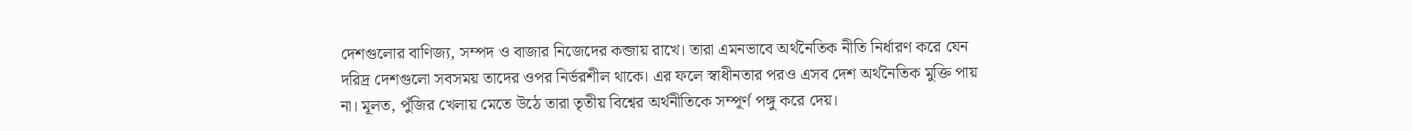দেশগুলোর বাণিজ্য, সম্পদ ও বাজার নিজেদের কব্জায় রাখে। তারা এমনভাবে অর্থনৈতিক নীতি নির্ধারণ করে যেন দরিদ্র দেশগুলো সবসময় তাদের ওপর নির্ভরশীল থাকে। এর ফলে স্বাধীনতার পরও এসব দেশ অর্থনৈতিক মুক্তি পায় না। মূলত, পুঁজির খেলায় মেতে উঠে তারা তৃতীয় বিশ্বের অর্থনীতিকে সম্পূর্ণ পঙ্গু করে দেয়।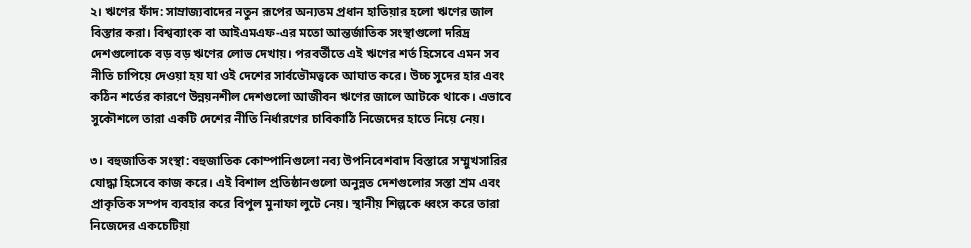২। ঋণের ফাঁদ: সাম্রাজ্যবাদের নতুন রূপের অন্যতম প্রধান হাতিয়ার হলো ঋণের জাল বিস্তার করা। বিশ্বব্যাংক বা আইএমএফ-এর মতো আন্তর্জাতিক সংস্থাগুলো দরিদ্র দেশগুলোকে বড় বড় ঋণের লোভ দেখায়। পরবর্তীতে এই ঋণের শর্ত হিসেবে এমন সব নীতি চাপিয়ে দেওয়া হয় যা ওই দেশের সার্বভৌমত্বকে আঘাত করে। উচ্চ সুদের হার এবং কঠিন শর্তের কারণে উন্নয়নশীল দেশগুলো আজীবন ঋণের জালে আটকে থাকে। এভাবে সুকৌশলে তারা একটি দেশের নীতি নির্ধারণের চাবিকাঠি নিজেদের হাতে নিয়ে নেয়।

৩। বহুজাতিক সংস্থা: বহুজাতিক কোম্পানিগুলো নব্য উপনিবেশবাদ বিস্তারে সম্মুখসারির যোদ্ধা হিসেবে কাজ করে। এই বিশাল প্রতিষ্ঠানগুলো অনুন্নত দেশগুলোর সস্তা শ্রম এবং প্রাকৃতিক সম্পদ ব্যবহার করে বিপুল মুনাফা লুটে নেয়। স্থানীয় শিল্পকে ধ্বংস করে তারা নিজেদের একচেটিয়া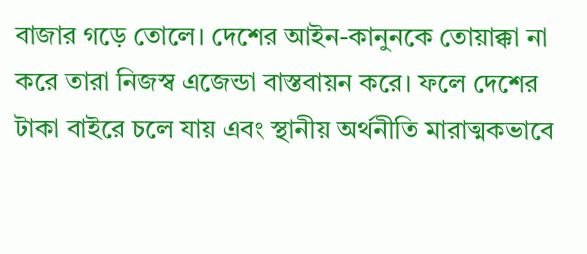বাজার গড়ে তোলে। দেশের আইন-কানুনকে তোয়াক্কা না করে তারা নিজস্ব এজেন্ডা বাস্তবায়ন করে। ফলে দেশের টাকা বাইরে চলে যায় এবং স্থানীয় অর্থনীতি মারাত্মকভাবে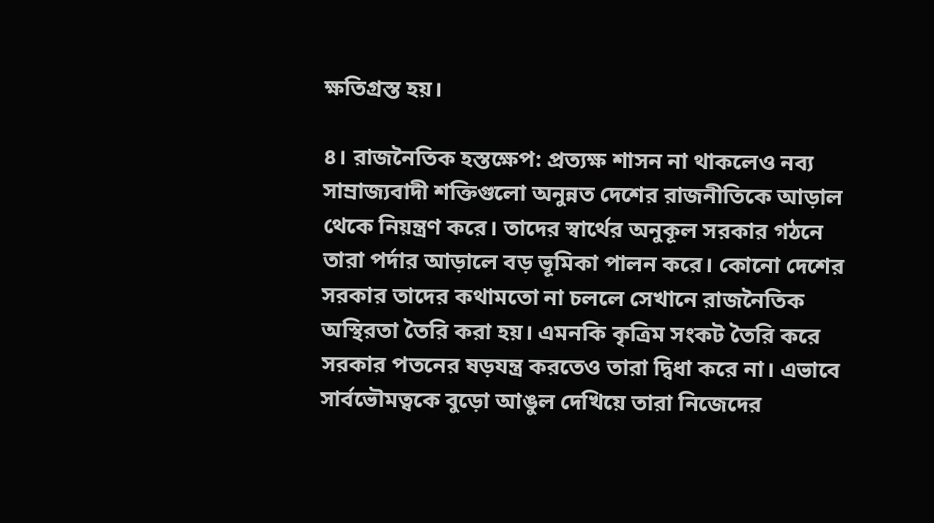ক্ষতিগ্রস্ত হয়।

৪। রাজনৈতিক হস্তক্ষেপ: প্রত্যক্ষ শাসন না থাকলেও নব্য সাম্রাজ্যবাদী শক্তিগুলো অনুন্নত দেশের রাজনীতিকে আড়াল থেকে নিয়ন্ত্রণ করে। তাদের স্বার্থের অনুকূল সরকার গঠনে তারা পর্দার আড়ালে বড় ভূমিকা পালন করে। কোনো দেশের সরকার তাদের কথামতো না চললে সেখানে রাজনৈতিক অস্থিরতা তৈরি করা হয়। এমনকি কৃত্রিম সংকট তৈরি করে সরকার পতনের ষড়যন্ত্র করতেও তারা দ্বিধা করে না। এভাবে সার্বভৌমত্বকে বুড়ো আঙুল দেখিয়ে তারা নিজেদের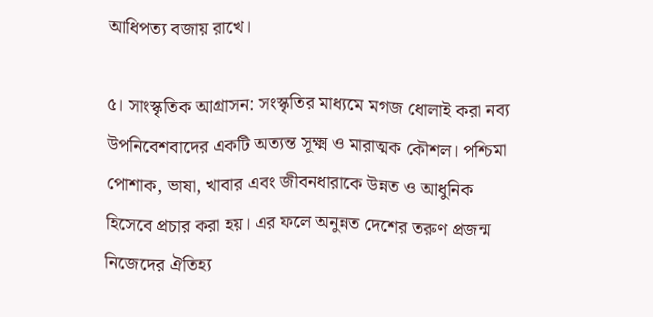আধিপত্য বজায় রাখে।

৫। সাংস্কৃতিক আগ্রাসন: সংস্কৃতির মাধ্যমে মগজ ধোলাই করা নব্য উপনিবেশবাদের একটি অত্যন্ত সূক্ষ্ম ও মারাত্মক কৌশল। পশ্চিমা পোশাক, ভাষা, খাবার এবং জীবনধারাকে উন্নত ও আধুনিক হিসেবে প্রচার করা হয়। এর ফলে অনুন্নত দেশের তরুণ প্রজন্ম নিজেদের ঐতিহ্য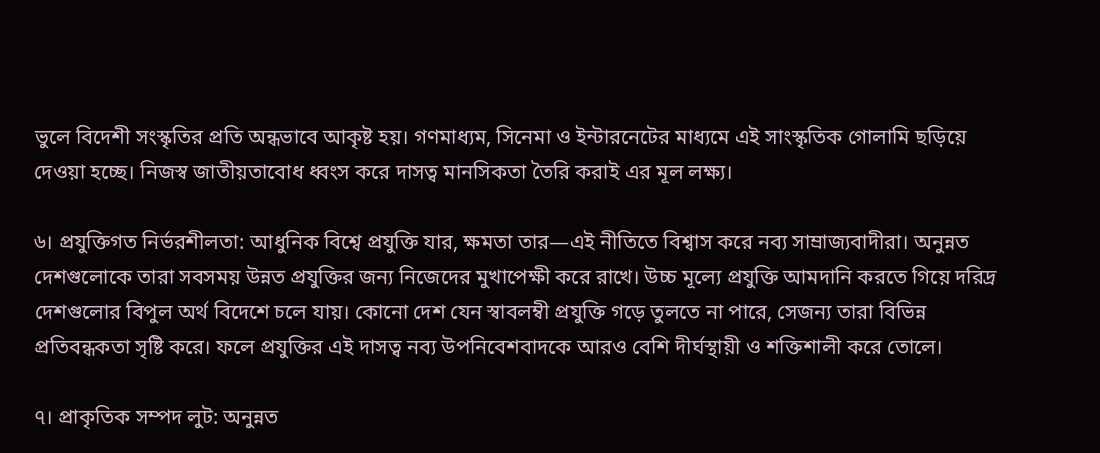ভুলে বিদেশী সংস্কৃতির প্রতি অন্ধভাবে আকৃষ্ট হয়। গণমাধ্যম, সিনেমা ও ইন্টারনেটের মাধ্যমে এই সাংস্কৃতিক গোলামি ছড়িয়ে দেওয়া হচ্ছে। নিজস্ব জাতীয়তাবোধ ধ্বংস করে দাসত্ব মানসিকতা তৈরি করাই এর মূল লক্ষ্য।

৬। প্রযুক্তিগত নির্ভরশীলতা: আধুনিক বিশ্বে প্রযুক্তি যার, ক্ষমতা তার—এই নীতিতে বিশ্বাস করে নব্য সাম্রাজ্যবাদীরা। অনুন্নত দেশগুলোকে তারা সবসময় উন্নত প্রযুক্তির জন্য নিজেদের মুখাপেক্ষী করে রাখে। উচ্চ মূল্যে প্রযুক্তি আমদানি করতে গিয়ে দরিদ্র দেশগুলোর বিপুল অর্থ বিদেশে চলে যায়। কোনো দেশ যেন স্বাবলম্বী প্রযুক্তি গড়ে তুলতে না পারে, সেজন্য তারা বিভিন্ন প্রতিবন্ধকতা সৃষ্টি করে। ফলে প্রযুক্তির এই দাসত্ব নব্য উপনিবেশবাদকে আরও বেশি দীর্ঘস্থায়ী ও শক্তিশালী করে তোলে।

৭। প্রাকৃতিক সম্পদ লুট: অনুন্নত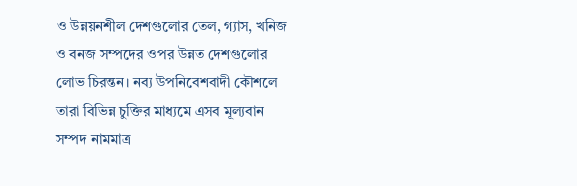ও উন্নয়নশীল দেশগুলোর তেল, গ্যাস, খনিজ ও বনজ সম্পদের ওপর উন্নত দেশগুলোর লোভ চিরন্তন। নব্য উপনিবেশবাদী কৌশলে তারা বিভিন্ন চুক্তির মাধ্যমে এসব মূল্যবান সম্পদ নামমাত্র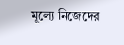মূল্যে নিজেদের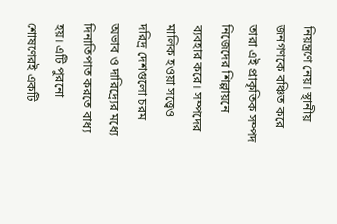নিয়ন্ত্রণে নেয়। স্থানীয় জনগণকে বঞ্চিত করে তারা এই প্রাকৃতিক সম্পদ নিজেদের শিল্পায়নে ব্যবহার করে। সম্পদের মালিক হওয়া সত্ত্বেও দরিদ্র দেশগুলো চরম অভাব ও দারিদ্র্যের মধ্যে দিনাতিপাত করতে বাধ্য হয়। এটি পুরনো শোষণেরই একটি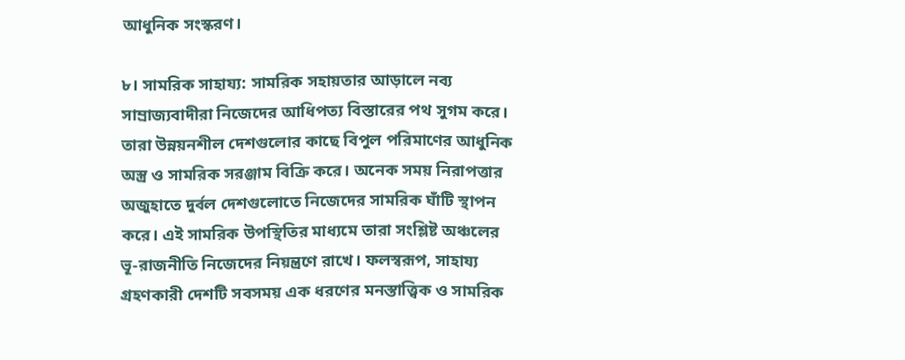আধুনিক সংস্করণ।

৮। সামরিক সাহায্য: সামরিক সহায়তার আড়ালে নব্য সাম্রাজ্যবাদীরা নিজেদের আধিপত্য বিস্তারের পথ সুগম করে। তারা উন্নয়নশীল দেশগুলোর কাছে বিপুল পরিমাণের আধুনিক অস্ত্র ও সামরিক সরঞ্জাম বিক্রি করে। অনেক সময় নিরাপত্তার অজুহাতে দুর্বল দেশগুলোতে নিজেদের সামরিক ঘাঁটি স্থাপন করে। এই সামরিক উপস্থিতির মাধ্যমে তারা সংশ্লিষ্ট অঞ্চলের ভূ-রাজনীতি নিজেদের নিয়ন্ত্রণে রাখে। ফলস্বরূপ, সাহায্য গ্রহণকারী দেশটি সবসময় এক ধরণের মনস্তাত্ত্বিক ও সামরিক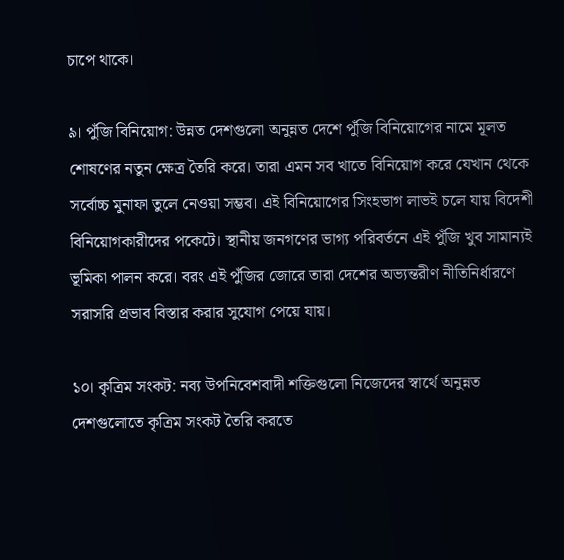চাপে থাকে।

৯। পুঁজি বিনিয়োগ: উন্নত দেশগুলো অনুন্নত দেশে পুঁজি বিনিয়োগের নামে মূলত শোষণের নতুন ক্ষেত্র তৈরি করে। তারা এমন সব খাতে বিনিয়োগ করে যেখান থেকে সর্বোচ্চ মুনাফা তুলে নেওয়া সম্ভব। এই বিনিয়োগের সিংহভাগ লাভই চলে যায় বিদেশী বিনিয়োগকারীদের পকেটে। স্থানীয় জনগণের ভাগ্য পরিবর্তনে এই পুঁজি খুব সামান্যই ভূমিকা পালন করে। বরং এই পুঁজির জোরে তারা দেশের অভ্যন্তরীণ নীতিনির্ধারণে সরাসরি প্রভাব বিস্তার করার সুযোগ পেয়ে যায়।

১০। কৃত্রিম সংকট: নব্য উপনিবেশবাদী শক্তিগুলো নিজেদের স্বার্থে অনুন্নত দেশগুলোতে কৃত্রিম সংকট তৈরি করতে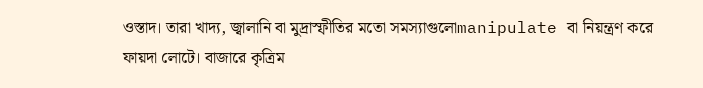ওস্তাদ। তারা খাদ্য, জ্বালানি বা মুদ্রাস্ফীতির মতো সমস্যাগুলোmanipulate বা নিয়ন্ত্রণ করে ফায়দা লোটে। বাজারে কৃত্রিম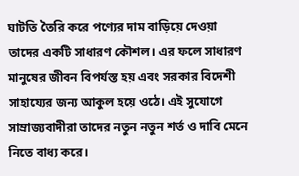ঘাটতি তৈরি করে পণ্যের দাম বাড়িয়ে দেওয়া তাদের একটি সাধারণ কৌশল। এর ফলে সাধারণ মানুষের জীবন বিপর্যস্ত হয় এবং সরকার বিদেশী সাহায্যের জন্য আকুল হয়ে ওঠে। এই সুযোগে সাম্রাজ্যবাদীরা তাদের নতুন নতুন শর্ত ও দাবি মেনে নিতে বাধ্য করে।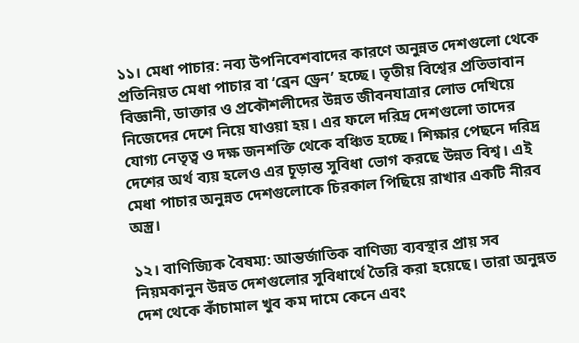১১। মেধা পাচার: নব্য উপনিবেশবাদের কারণে অনুন্নত দেশগুলো থেকে প্রতিনিয়ত মেধা পাচার বা ‘ব্রেন ড্রেন’ হচ্ছে। তৃতীয় বিশ্বের প্রতিভাবান বিজ্ঞানী, ডাক্তার ও প্রকৌশলীদের উন্নত জীবনযাত্রার লোভ দেখিয়ে নিজেদের দেশে নিয়ে যাওয়া হয়। এর ফলে দরিদ্র দেশগুলো তাদের যোগ্য নেতৃত্ব ও দক্ষ জনশক্তি থেকে বঞ্চিত হচ্ছে। শিক্ষার পেছনে দরিদ্র দেশের অর্থ ব্যয় হলেও এর চূড়ান্ত সুবিধা ভোগ করছে উন্নত বিশ্ব। এই মেধা পাচার অনুন্নত দেশগুলোকে চিরকাল পিছিয়ে রাখার একটি নীরব অস্ত্র।

১২। বাণিজ্যিক বৈষম্য: আন্তর্জাতিক বাণিজ্য ব্যবস্থার প্রায় সব নিয়মকানুন উন্নত দেশগুলোর সুবিধার্থে তৈরি করা হয়েছে। তারা অনুন্নত দেশ থেকে কাঁচামাল খুব কম দামে কেনে এবং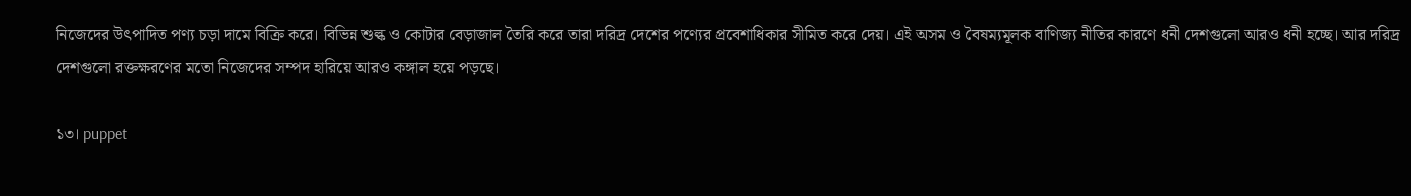নিজেদের উৎপাদিত পণ্য চড়া দামে বিক্রি করে। বিভিন্ন শুল্ক ও কোটার বেড়াজাল তৈরি করে তারা দরিদ্র দেশের পণ্যের প্রবেশাধিকার সীমিত করে দেয়। এই অসম ও বৈষম্যমূলক বাণিজ্য নীতির কারণে ধনী দেশগুলো আরও ধনী হচ্ছে। আর দরিদ্র দেশগুলো রক্তক্ষরণের মতো নিজেদের সম্পদ হারিয়ে আরও কঙ্গাল হয়ে পড়ছে।

১৩। puppet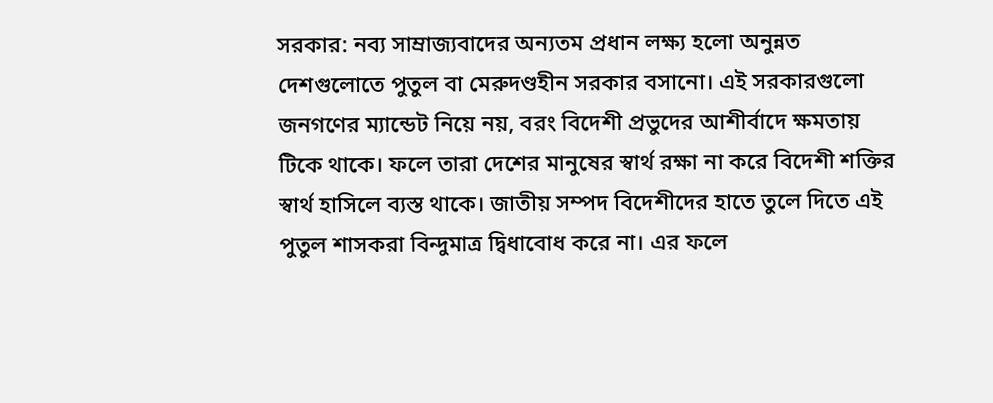সরকার: নব্য সাম্রাজ্যবাদের অন্যতম প্রধান লক্ষ্য হলো অনুন্নত দেশগুলোতে পুতুল বা মেরুদণ্ডহীন সরকার বসানো। এই সরকারগুলো জনগণের ম্যান্ডেট নিয়ে নয়, বরং বিদেশী প্রভুদের আশীর্বাদে ক্ষমতায় টিকে থাকে। ফলে তারা দেশের মানুষের স্বার্থ রক্ষা না করে বিদেশী শক্তির স্বার্থ হাসিলে ব্যস্ত থাকে। জাতীয় সম্পদ বিদেশীদের হাতে তুলে দিতে এই পুতুল শাসকরা বিন্দুমাত্র দ্বিধাবোধ করে না। এর ফলে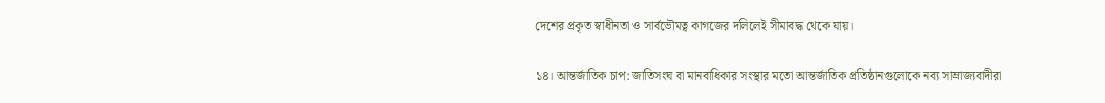দেশের প্রকৃত স্বাধীনতা ও সার্বভৌমত্ব কাগজের দলিলেই সীমাবদ্ধ থেকে যায়।

১৪। আন্তর্জাতিক চাপ: জাতিসংঘ বা মানবাধিকার সংস্থার মতো আন্তর্জাতিক প্রতিষ্ঠানগুলোকে নব্য সাম্রাজ্যবাদীরা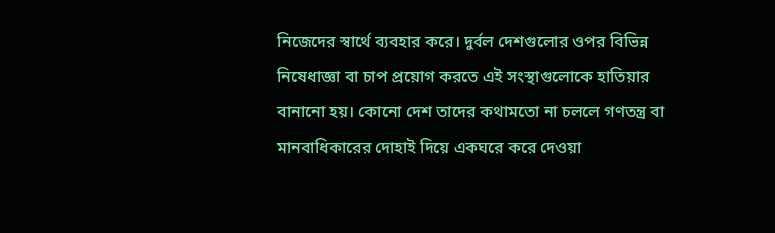নিজেদের স্বার্থে ব্যবহার করে। দুর্বল দেশগুলোর ওপর বিভিন্ন নিষেধাজ্ঞা বা চাপ প্রয়োগ করতে এই সংস্থাগুলোকে হাতিয়ার বানানো হয়। কোনো দেশ তাদের কথামতো না চললে গণতন্ত্র বা মানবাধিকারের দোহাই দিয়ে একঘরে করে দেওয়া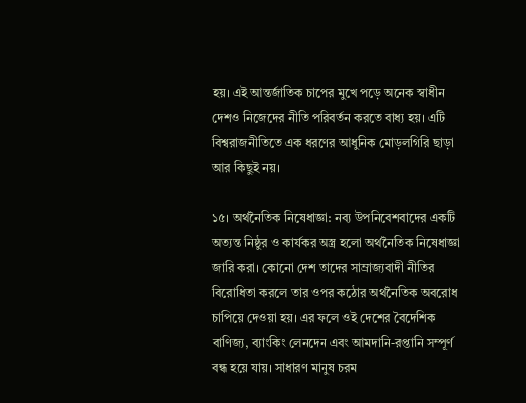হয়। এই আন্তর্জাতিক চাপের মুখে পড়ে অনেক স্বাধীন দেশও নিজেদের নীতি পরিবর্তন করতে বাধ্য হয়। এটি বিশ্বরাজনীতিতে এক ধরণের আধুনিক মোড়লগিরি ছাড়া আর কিছুই নয়।

১৫। অর্থনৈতিক নিষেধাজ্ঞা: নব্য উপনিবেশবাদের একটি অত্যন্ত নিষ্ঠুর ও কার্যকর অস্ত্র হলো অর্থনৈতিক নিষেধাজ্ঞা জারি করা। কোনো দেশ তাদের সাম্রাজ্যবাদী নীতির বিরোধিতা করলে তার ওপর কঠোর অর্থনৈতিক অবরোধ চাপিয়ে দেওয়া হয়। এর ফলে ওই দেশের বৈদেশিক বাণিজ্য, ব্যাংকিং লেনদেন এবং আমদানি-রপ্তানি সম্পূর্ণ বন্ধ হয়ে যায়। সাধারণ মানুষ চরম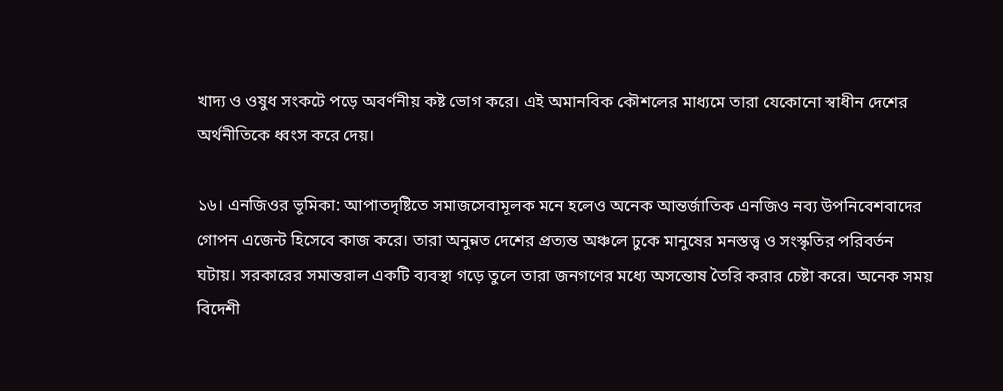খাদ্য ও ওষুধ সংকটে পড়ে অবর্ণনীয় কষ্ট ভোগ করে। এই অমানবিক কৌশলের মাধ্যমে তারা যেকোনো স্বাধীন দেশের অর্থনীতিকে ধ্বংস করে দেয়।

১৬। এনজিওর ভূমিকা: আপাতদৃষ্টিতে সমাজসেবামূলক মনে হলেও অনেক আন্তর্জাতিক এনজিও নব্য উপনিবেশবাদের গোপন এজেন্ট হিসেবে কাজ করে। তারা অনুন্নত দেশের প্রত্যন্ত অঞ্চলে ঢুকে মানুষের মনস্তত্ত্ব ও সংস্কৃতির পরিবর্তন ঘটায়। সরকারের সমান্তরাল একটি ব্যবস্থা গড়ে তুলে তারা জনগণের মধ্যে অসন্তোষ তৈরি করার চেষ্টা করে। অনেক সময় বিদেশী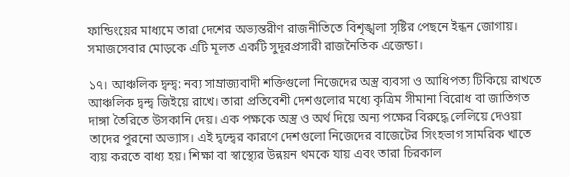ফান্ডিংয়ের মাধ্যমে তারা দেশের অভ্যন্তরীণ রাজনীতিতে বিশৃঙ্খলা সৃষ্টির পেছনে ইন্ধন জোগায়। সমাজসেবার মোড়কে এটি মূলত একটি সুদূরপ্রসারী রাজনৈতিক এজেন্ডা।

১৭। আঞ্চলিক দ্বন্দ্ব: নব্য সাম্রাজ্যবাদী শক্তিগুলো নিজেদের অস্ত্র ব্যবসা ও আধিপত্য টিকিয়ে রাখতে আঞ্চলিক দ্বন্দ্ব জিইয়ে রাখে। তারা প্রতিবেশী দেশগুলোর মধ্যে কৃত্রিম সীমানা বিরোধ বা জাতিগত দাঙ্গা তৈরিতে উসকানি দেয়। এক পক্ষকে অস্ত্র ও অর্থ দিয়ে অন্য পক্ষের বিরুদ্ধে লেলিয়ে দেওয়া তাদের পুরনো অভ্যাস। এই দ্বন্দ্বের কারণে দেশগুলো নিজেদের বাজেটের সিংহভাগ সামরিক খাতে ব্যয় করতে বাধ্য হয়। শিক্ষা বা স্বাস্থ্যের উন্নয়ন থমকে যায় এবং তারা চিরকাল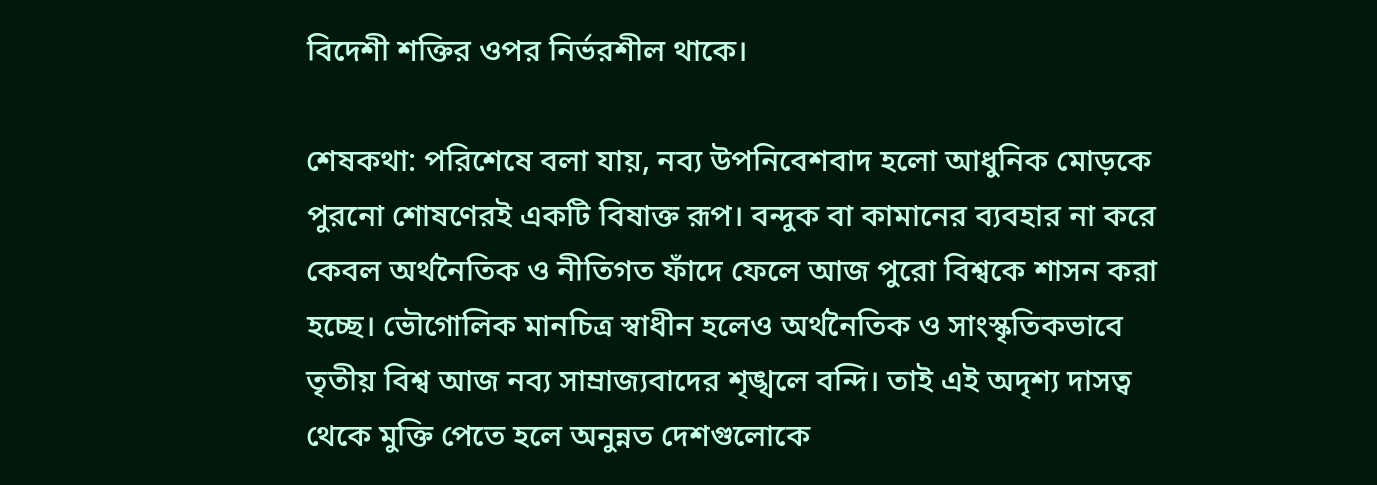বিদেশী শক্তির ওপর নির্ভরশীল থাকে।

শেষকথা: পরিশেষে বলা যায়, নব্য উপনিবেশবাদ হলো আধুনিক মোড়কে পুরনো শোষণেরই একটি বিষাক্ত রূপ। বন্দুক বা কামানের ব্যবহার না করে কেবল অর্থনৈতিক ও নীতিগত ফাঁদে ফেলে আজ পুরো বিশ্বকে শাসন করা হচ্ছে। ভৌগোলিক মানচিত্র স্বাধীন হলেও অর্থনৈতিক ও সাংস্কৃতিকভাবে তৃতীয় বিশ্ব আজ নব্য সাম্রাজ্যবাদের শৃঙ্খলে বন্দি। তাই এই অদৃশ্য দাসত্ব থেকে মুক্তি পেতে হলে অনুন্নত দেশগুলোকে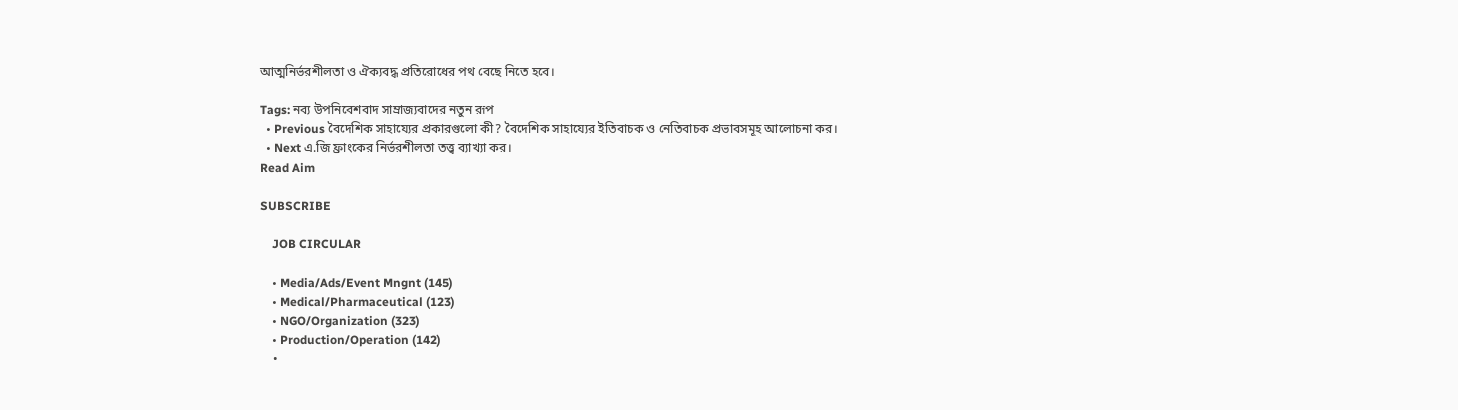আত্মনির্ভরশীলতা ও ঐক্যবদ্ধ প্রতিরোধের পথ বেছে নিতে হবে।

Tags: নব্য উপনিবেশবাদ সাম্রাজ্যবাদের নতুন রূপ
  • Previous বৈদেশিক সাহায্যের প্রকারগুলো কী? বৈদেশিক সাহায্যের ইতিবাচক ও নেতিবাচক প্রভাবসমূহ আলোচনা কর।
  • Next এ.জি ফ্রাংকের নির্ভরশীলতা তত্ত্ব ব্যাখ্যা কর।
Read Aim

SUBSCRIBE

    JOB CIRCULAR

    • Media/Ads/Event Mngnt (145)
    • Medical/Pharmaceutical (123)
    • NGO/Organization (323)
    • Production/Operation (142)
    •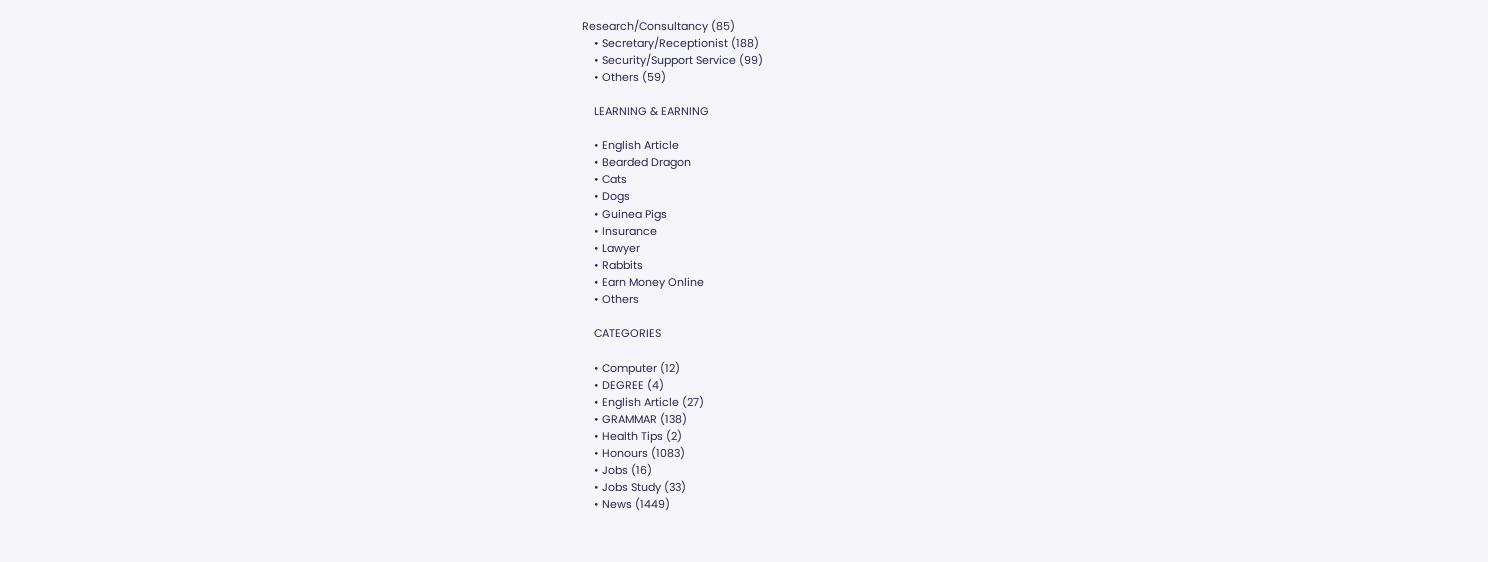Research/Consultancy (85)
    • Secretary/Receptionist (188)
    • Security/Support Service (99)
    • Others (59)

    LEARNING & EARNING

    • English Article
    • Bearded Dragon
    • Cats
    • Dogs
    • Guinea Pigs
    • Insurance
    • Lawyer
    • Rabbits
    • Earn Money Online
    • Others

    CATEGORIES

    • Computer (12)
    • DEGREE (4)
    • English Article (27)
    • GRAMMAR (138)
    • Health Tips (2)
    • Honours (1083)
    • Jobs (16)
    • Jobs Study (33)
    • News (1449)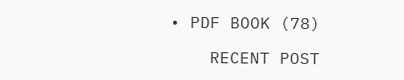• PDF BOOK (78)

    RECENT POST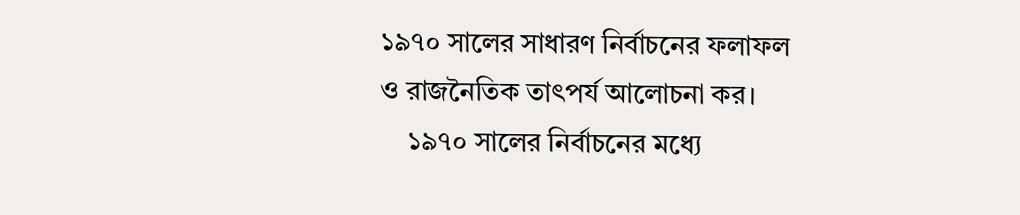১৯৭০ সালের সাধারণ নির্বাচনের ফলাফল ও রাজনৈতিক তাৎপর্য আলোচনা কর।
    ১৯৭০ সালের নির্বাচনের মধ্যে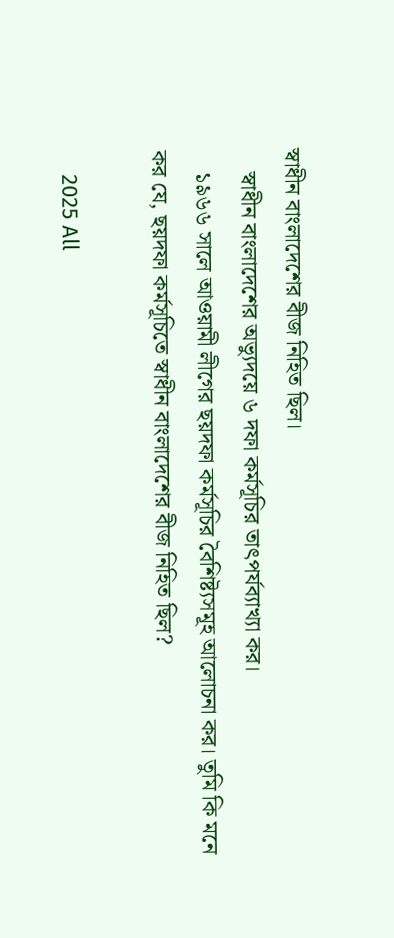স্বাধীন বাংলাদেশের বীজ নিহিত ছিল।
    স্বাধীন বাংলাদেশের অভ্যুদয়ে ৬ দফা কর্মসূচির তাৎপর্যব্যাখ্যা কর।
    ১৯৬৬ সালে আওয়ামী লীগের ছয়দফা কর্মসূচির বৈশিষ্ট্যসমূহ আলোচনা কর। তুমি কি মনে কর যে, ছয়দফা কর্মসূচিতে স্বাধীন বাংলাদেশের বীজ নিহিত ছিল?

    2025 All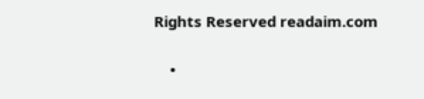Rights Reserved readaim.com

    •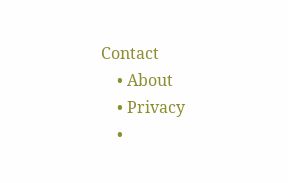Contact
    • About
    • Privacy
    •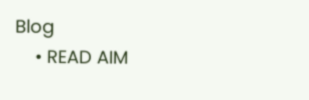Blog
    • READ AIM